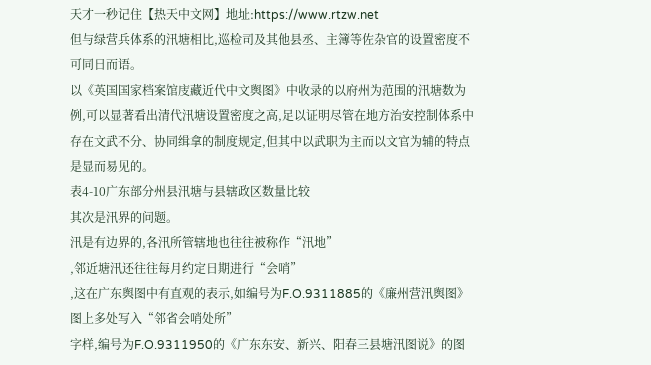天才一秒记住【热天中文网】地址:https://www.rtzw.net
但与绿营兵体系的汛塘相比,巡检司及其他县丞、主簿等佐杂官的设置密度不可同日而语。
以《英国国家档案馆庋藏近代中文舆图》中收录的以府州为范围的汛塘数为例,可以显著看出清代汛塘设置密度之高,足以证明尽管在地方治安控制体系中存在文武不分、协同缉拿的制度规定,但其中以武职为主而以文官为辅的特点是显而易见的。
表4-10广东部分州县汛塘与县辖政区数量比较
其次是汛界的问题。
汛是有边界的,各汛所管辖地也往往被称作“汛地”
,邻近塘汛还往往每月约定日期进行“会哨”
,这在广东舆图中有直观的表示,如编号为F.O.9311885的《廉州营汛舆图》图上多处写入“邻省会哨处所”
字样,编号为F.O.9311950的《广东东安、新兴、阳春三县塘汛图说》的图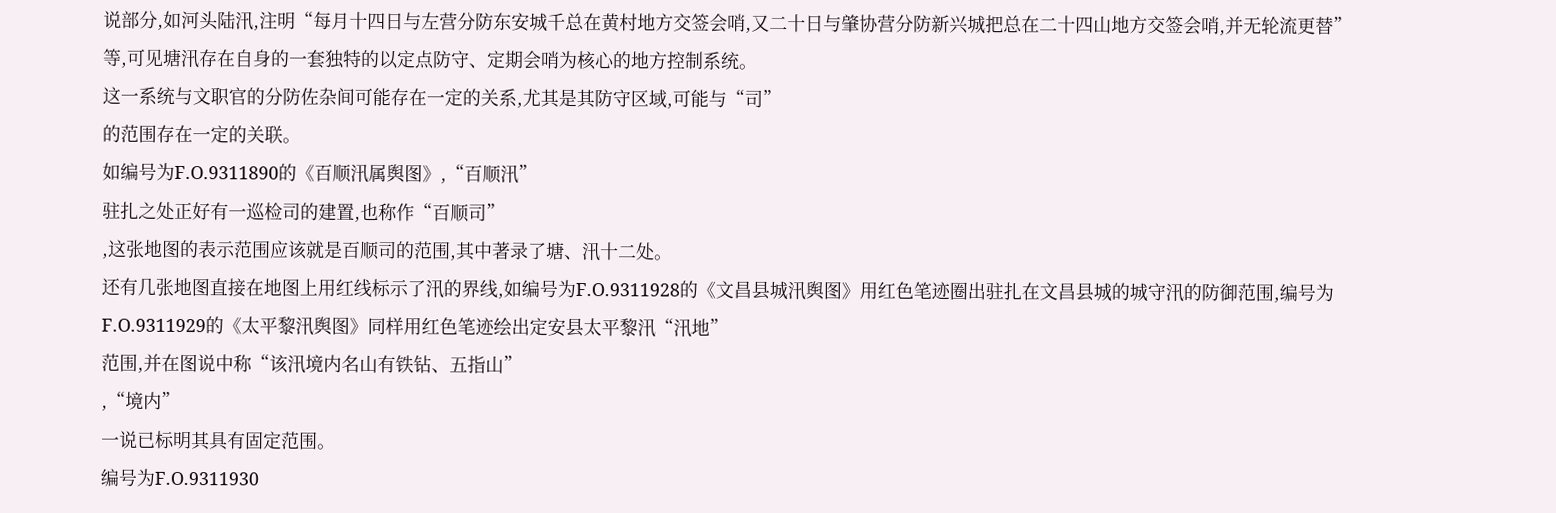说部分,如河头陆汛,注明“每月十四日与左营分防东安城千总在黄村地方交签会哨,又二十日与肇协营分防新兴城把总在二十四山地方交签会哨,并无轮流更替”
等,可见塘汛存在自身的一套独特的以定点防守、定期会哨为核心的地方控制系统。
这一系统与文职官的分防佐杂间可能存在一定的关系,尤其是其防守区域,可能与“司”
的范围存在一定的关联。
如编号为F.O.9311890的《百顺汛属舆图》,“百顺汛”
驻扎之处正好有一巡检司的建置,也称作“百顺司”
,这张地图的表示范围应该就是百顺司的范围,其中著录了塘、汛十二处。
还有几张地图直接在地图上用红线标示了汛的界线,如编号为F.O.9311928的《文昌县城汛舆图》用红色笔迹圈出驻扎在文昌县城的城守汛的防御范围,编号为F.O.9311929的《太平黎汛舆图》同样用红色笔迹绘出定安县太平黎汛“汛地”
范围,并在图说中称“该汛境内名山有铁钻、五指山”
,“境内”
一说已标明其具有固定范围。
编号为F.O.9311930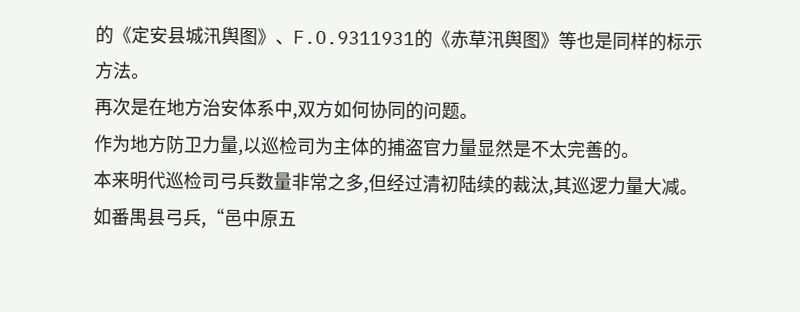的《定安县城汛舆图》、F.O.9311931的《赤草汛舆图》等也是同样的标示方法。
再次是在地方治安体系中,双方如何协同的问题。
作为地方防卫力量,以巡检司为主体的捕盗官力量显然是不太完善的。
本来明代巡检司弓兵数量非常之多,但经过清初陆续的裁汰,其巡逻力量大减。
如番禺县弓兵,“邑中原五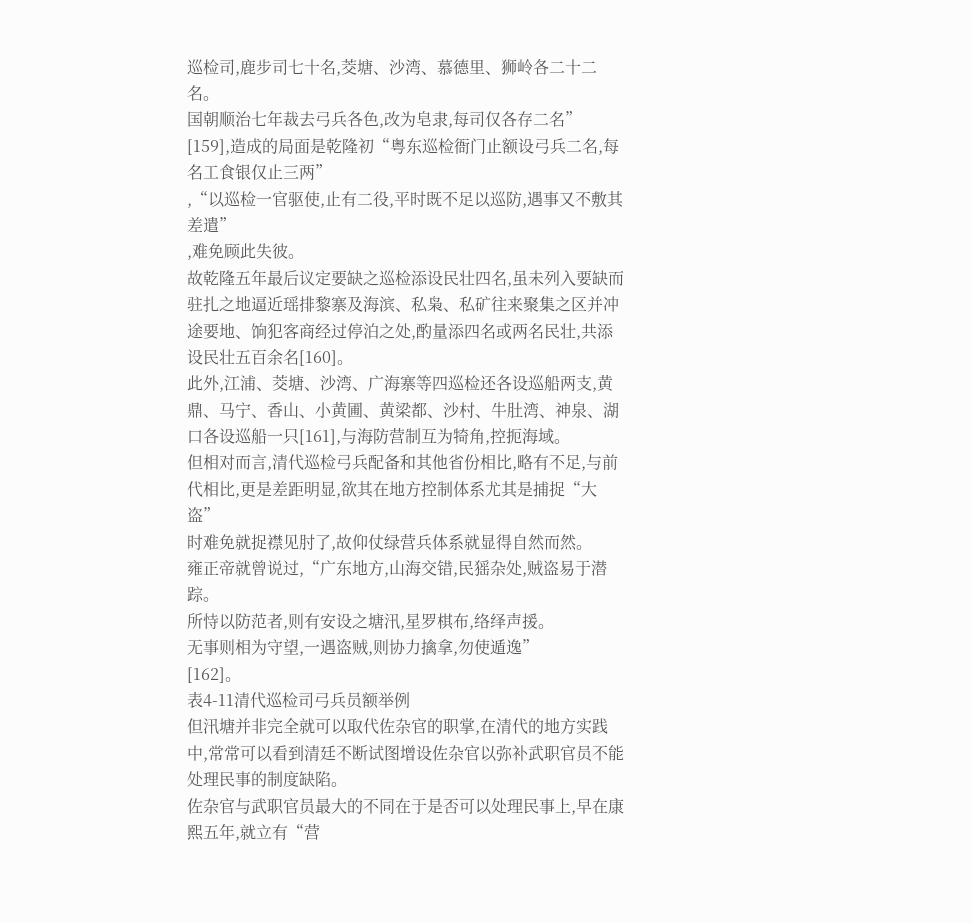巡检司,鹿步司七十名,茭塘、沙湾、慕德里、狮岭各二十二名。
国朝顺治七年裁去弓兵各色,改为皂隶,每司仅各存二名”
[159],造成的局面是乾隆初“粤东巡检衙门止额设弓兵二名,每名工食银仅止三两”
,“以巡检一官驱使,止有二役,平时既不足以巡防,遇事又不敷其差遣”
,难免顾此失彼。
故乾隆五年最后议定要缺之巡检添设民壮四名,虽未列入要缺而驻扎之地逼近瑶排黎寨及海滨、私枭、私矿往来聚集之区并冲途要地、饷犯客商经过停泊之处,酌量添四名或两名民壮,共添设民壮五百余名[160]。
此外,江浦、茭塘、沙湾、广海寨等四巡检还各设巡船两支,黄鼎、马宁、香山、小黄圃、黄梁都、沙村、牛肚湾、神泉、湖口各设巡船一只[161],与海防营制互为犄角,控扼海域。
但相对而言,清代巡检弓兵配备和其他省份相比,略有不足,与前代相比,更是差距明显,欲其在地方控制体系尤其是捕捉“大盗”
时难免就捉襟见肘了,故仰仗绿营兵体系就显得自然而然。
雍正帝就曾说过,“广东地方,山海交错,民猺杂处,贼盗易于潜踪。
所恃以防范者,则有安设之塘汛,星罗棋布,络绎声援。
无事则相为守望,一遇盗贼,则协力擒拿,勿使遁逸”
[162]。
表4-11清代巡检司弓兵员额举例
但汛塘并非完全就可以取代佐杂官的职掌,在清代的地方实践中,常常可以看到清廷不断试图增设佐杂官以弥补武职官员不能处理民事的制度缺陷。
佐杂官与武职官员最大的不同在于是否可以处理民事上,早在康熙五年,就立有“营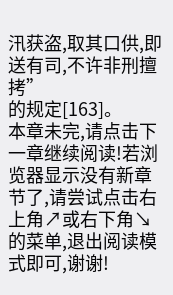汛获盗,取其口供,即送有司,不许非刑擅拷”
的规定[163]。
本章未完,请点击下一章继续阅读!若浏览器显示没有新章节了,请尝试点击右上角↗或右下角↘的菜单,退出阅读模式即可,谢谢!